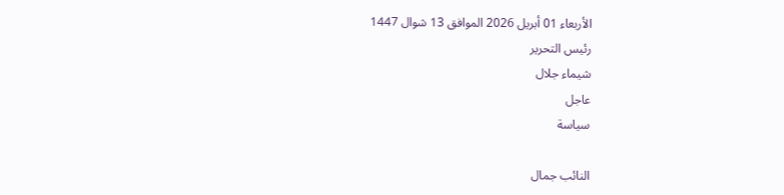الأربعاء 01 أبريل 2026 الموافق 13 شوال 1447
رئيس التحرير
شيماء جلال
عاجل
سياسة

النائب جمال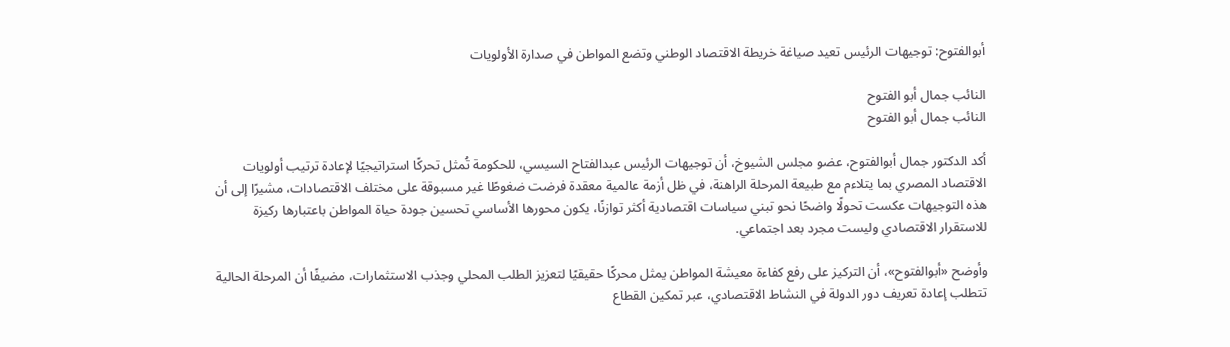أبوالفتوح: توجيهات الرئيس تعيد صياغة خريطة الاقتصاد الوطني وتضع المواطن في صدارة الأولويات

النائب جمال أبو الفتوح
النائب جمال أبو الفتوح

أكد الدكتور جمال أبوالفتوح، عضو مجلس الشيوخ، أن توجيهات الرئيس عبدالفتاح السيسي، للحكومة تُمثل تحركًا استراتيجيًا لإعادة ترتيب أولويات الاقتصاد المصري بما يتلاءم مع طبيعة المرحلة الراهنة، في ظل أزمة عالمية معقدة فرضت ضغوطًا غير مسبوقة على مختلف الاقتصادات، مشيرًا إلى أن هذه التوجيهات عكست تحولًا واضحًا نحو تبني سياسات اقتصادية أكثر توازنًا، يكون محورها الأساسي تحسين جودة حياة المواطن باعتبارها ركيزة للاستقرار الاقتصادي وليست مجرد بعد اجتماعي.

وأوضح «أبوالفتوح»، أن التركيز على رفع كفاءة معيشة المواطن يمثل محركًا حقيقيًا لتعزيز الطلب المحلي وجذب الاستثمارات، مضيفًا أن المرحلة الحالية تتطلب إعادة تعريف دور الدولة في النشاط الاقتصادي، عبر تمكين القطاع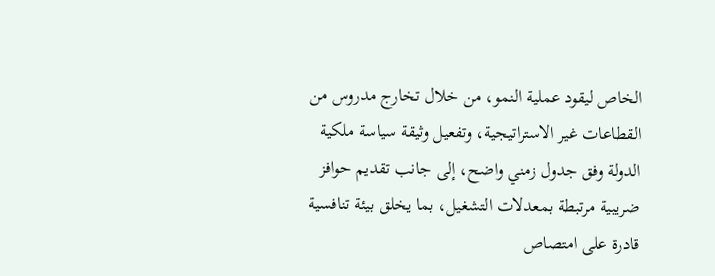الخاص ليقود عملية النمو، من خلال تخارج مدروس من القطاعات غير الاستراتيجية، وتفعيل وثيقة سياسة ملكية الدولة وفق جدول زمني واضح، إلى جانب تقديم حوافز ضريبية مرتبطة بمعدلات التشغيل، بما يخلق بيئة تنافسية قادرة على امتصاص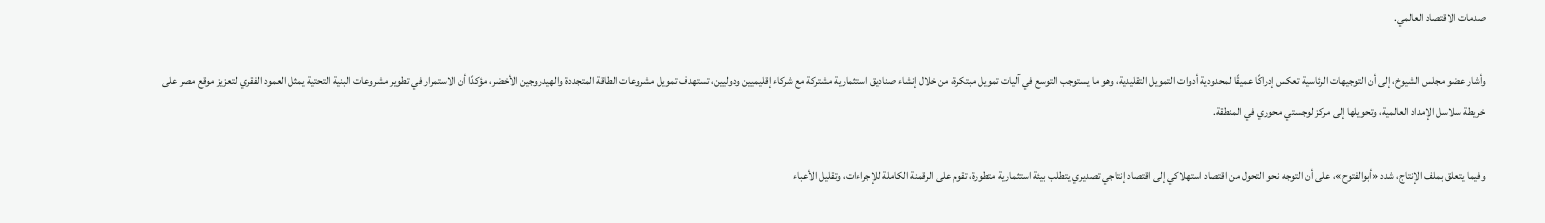صدمات الاقتصاد العالمي.

وأشار عضو مجلس الشيوخ، إلى أن التوجيهات الرئاسية تعكس إدراكًا عميقًا لمحدودية أدوات التمويل التقليدية، وهو ما يستوجب التوسع في آليات تمويل مبتكرة، من خلال إنشاء صناديق استثمارية مشتركة مع شركاء إقليميين ودوليين، تستهدف تمويل مشروعات الطاقة المتجددة والهيدروجين الأخضر، مؤكدًا أن الاستمرار في تطوير مشروعات البنية التحتية يمثل العمود الفقري لتعزيز موقع مصر على خريطة سلاسل الإمداد العالمية، وتحويلها إلى مركز لوجستي محوري في المنطقة.

وفيما يتعلق بملف الإنتاج، شدد «أبوالفتوح»، على أن التوجه نحو التحول من اقتصاد استهلاكي إلى اقتصاد إنتاجي تصديري يتطلب بيئة استثمارية متطورة، تقوم على الرقمنة الكاملة للإجراءات، وتقليل الأعباء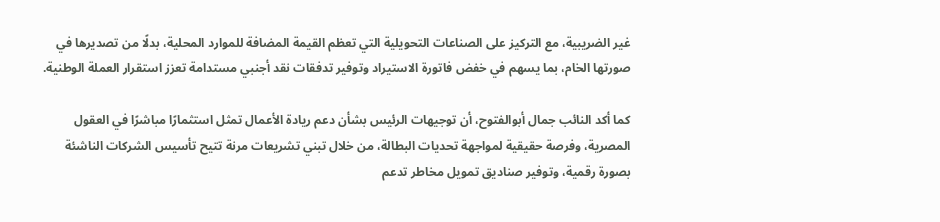غير الضريبية، مع التركيز على الصناعات التحويلية التي تعظم القيمة المضافة للموارد المحلية، بدلًا من تصديرها في صورتها الخام، بما يسهم في خفض فاتورة الاستيراد وتوفير تدفقات نقد أجنبي مستدامة تعزز استقرار العملة الوطنية.

كما أكد النائب جمال أبوالفتوح، أن توجيهات الرئيس بشأن دعم ريادة الأعمال تمثل استثمارًا مباشرًا في العقول المصرية، وفرصة حقيقية لمواجهة تحديات البطالة، من خلال تبني تشريعات مرنة تتيح تأسيس الشركات الناشئة بصورة رقمية، وتوفير صناديق تمويل مخاطر تدعم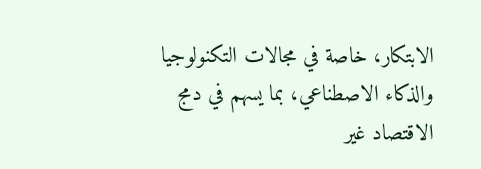الابتكار، خاصة في مجالات التكنولوجيا والذكاء الاصطناعي، بما يسهم في دمج الاقتصاد غير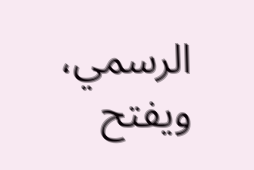الرسمي، ويفتح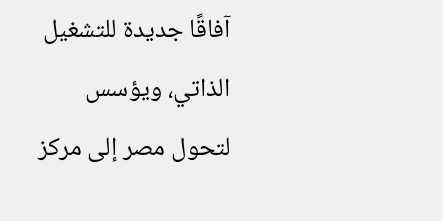آفاقًا جديدة للتشغيل الذاتي، ويؤسس لتحول مصر إلى مركز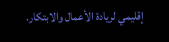إقليمي لريادة الأعمال والابتكار.